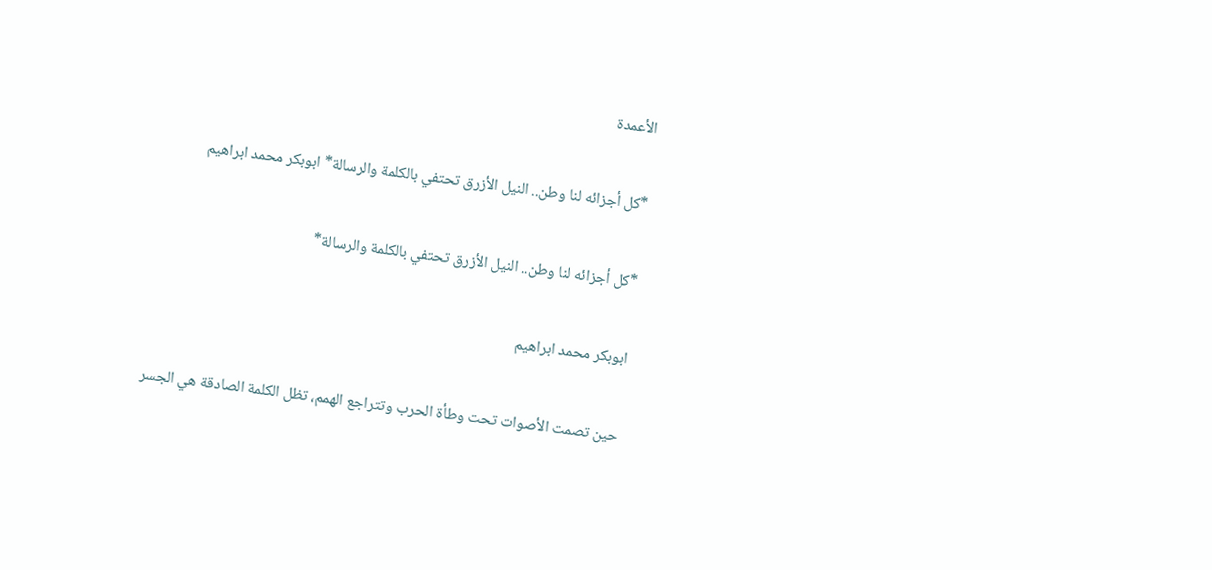الأعمدة

*كل أجزائه لنا وطن.. النيل الأزرق تحتفي بالكلمة والرسالة* ابوبكر محمد ابراهيم

*كل أجزائه لنا وطن.. النيل الأزرق تحتفي بالكلمة والرسالة*

ابوبكر محمد ابراهيم

حين تصمت الأصوات تحت وطأة الحرب وتتراجع الهمم، تظل الكلمة الصادقة هي الجسر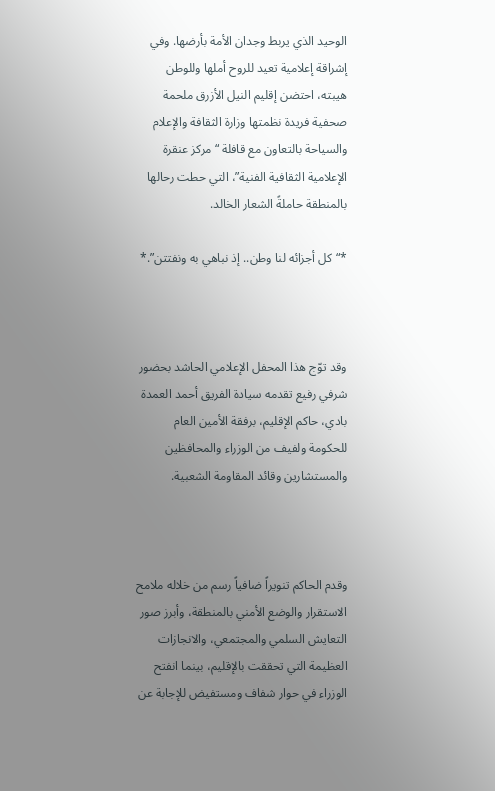الوحيد الذي يربط وجدان الأمة بأرضها. وفي إشراقة إعلامية تعيد للروح أملها وللوطن هيبته، احتضن إقليم النيل الأزرق ملحمة صحفية فريدة نظمتها وزارة الثقافة والإعلام والسياحة بالتعاون مع قافلة “مركز عنقرة الإعلامية الثقافية الفنية”، التي حطت رحالها بالمنطقة حاملةً الشعار الخالد.

*“كل أجزائه لنا وطن.. إذ نباهي به ونفتتن”.*



وقد توّج هذا المحفل الإعلامي الحاشد بحضور شرفي رفيع تقدمه سيادة الفريق أحمد العمدة بادي، حاكم الإقليم، برفقة الأمين العام للحكومة ولفيف من الوزراء والمحافظين والمستشارين وقائد المقاومة الشعبية.



وقدم الحاكم تنويراً ضافياً رسم من خلاله ملامح الاستقرار والوضع الأمني بالمنطقة، وأبرز صور التعايش السلمي والمجتمعي، والانجازات العظيمة التي تحققت بالإقليم، بينما انفتح الوزراء في حوار شفاف ومستفيض للإجابة عن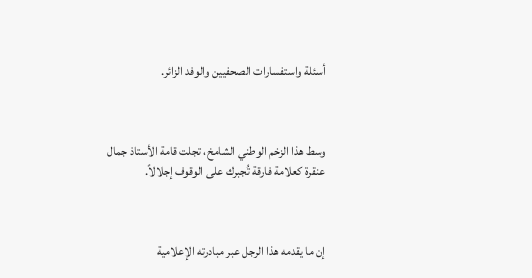أسئلة واستفسارات الصحفيين والوفد الزائر.



وسط هذا الزخم الوطني الشامخ، تجلت قامة الأستاذ جمال عنقرة كعلامة فارقة تُجبرك على الوقوف إجلالاً.



إن ما يقدمه هذا الرجل عبر مبادرته الإعلامية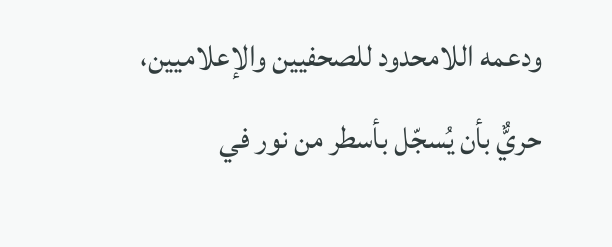ودعمه اللامحدود للصحفيين والإعلاميين، حريٌّ بأن يُسجّل بأسطر من نور في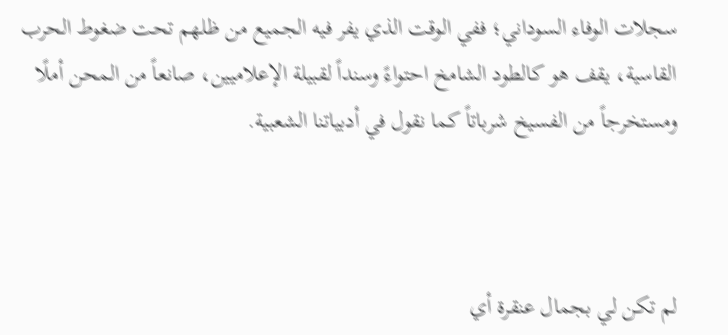سجلات الوفاء السوداني؛ ففي الوقت الذي يفر فيه الجميع من ظلهم تحت ضغوط الحرب القاسية، يقف هو كالطود الشامخ احتواءً وسنداً لقبيلة الإعلاميين، صانعاً من المحن أملًا ومستخرجاً من الفسيخ شرباتاً كما نقول في أدبياتنا الشعبية.



لم تكن لي بجمال عنقرة أي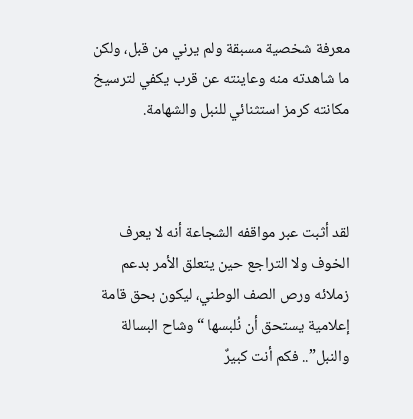معرفة شخصية مسبقة ولم يرني من قبل، ولكن ما شاهدته منه وعاينته عن قرب يكفي لترسيخ مكانته كرمز استثنائي للنبل والشهامة.



لقد أثبت عبر مواقفه الشجاعة أنه لا يعرف الخوف ولا التراجع حين يتعلق الأمر بدعم زملائه ورص الصف الوطني، ليكون بحق قامة إعلامية يستحق أن نُلبسها “وشاح البسالة والنبل”.. فكم أنت كبيرٌ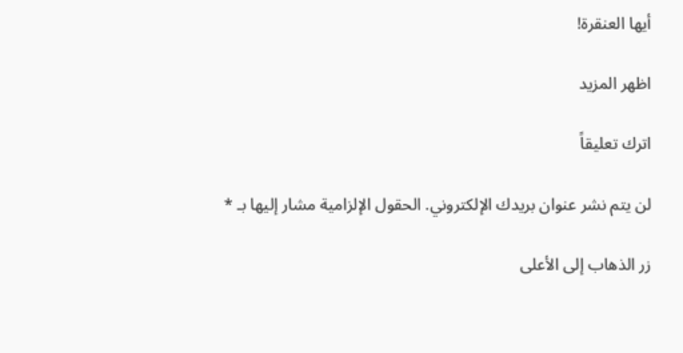أيها العنقرة!

اظهر المزيد

اترك تعليقاً

لن يتم نشر عنوان بريدك الإلكتروني. الحقول الإلزامية مشار إليها بـ *

زر الذهاب إلى الأعلى